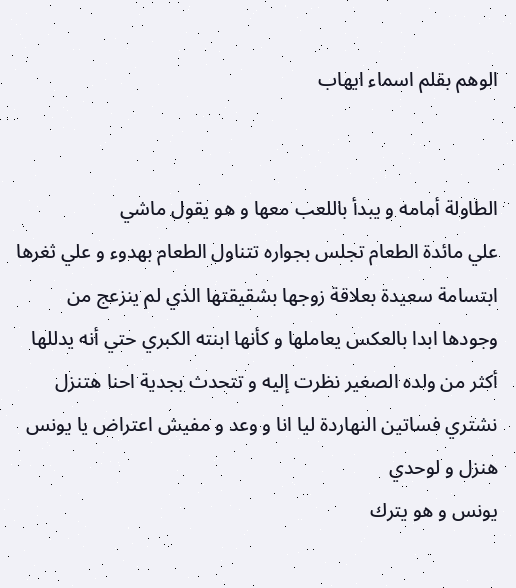الوهم بقلم اسماء ايهاب


الطاولة أمامه و يبدأ باللعب معها و هو يقول ماشي
علي مائدة الطعام تجلس بجواره تتناول الطعام بهدوء و علي ثغرها ابتسامة سعيدة بعلاقة زوجها بشقيقتها الذي لم ينزعج من وجودها ابدا بالعكس يعاملها و كأنها ابنته الكبري حتي أنه يدللها أكثر من ولده الصغير نظرت إليه و تتحدث بجدية احنا هتنزل نشتري فساتين النهاردة ليا انا و وعد و مفيش اعتراض يا يونس هنزل و لوحدي
يونس و هو يترك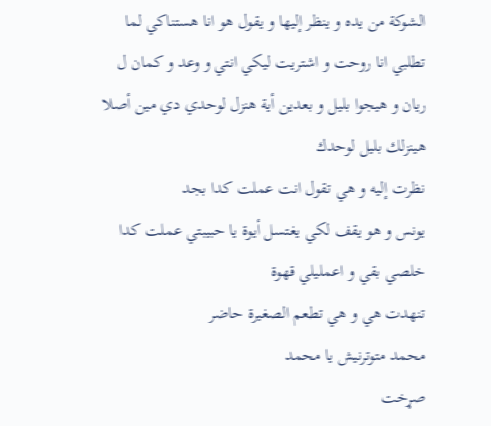الشوكة من يده و ينظر إليها و يقول هو انا هستناكي لما تطلبي انا روحت و اشتريت ليكي انتي و وعد و كمان ل ريان و هيجوا بليل و بعدين أية هنزل لوحدي دي مين أصلا هينزلك بليل لوحدك
نظرت إليه و هي تقول انت عملت كدا بجد
يونس و هو يقف لكي يغتسل أيوة يا حبيبتي عملت كدا خلصي بقي و اعمليلي قهوة
تنهدت هي و هي تطعم الصغيرة حاضر
محمد متوترنيش يا محمد
صړخت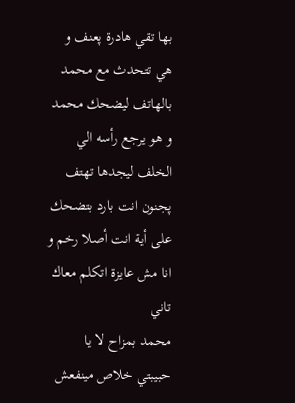بها تقي هادرة پعنف و هي تتحدث مع محمد بالهاتف ليضحك محمد و هو يرجع رأسه الي الخلف ليجدها تهتف پجنون انت بارد بتضحك على أية انت أصلا رخم و انا مش عايزة اتكلم معاك تاني
محمد بمزاح لا يا حبيبتي خلاص مينفعش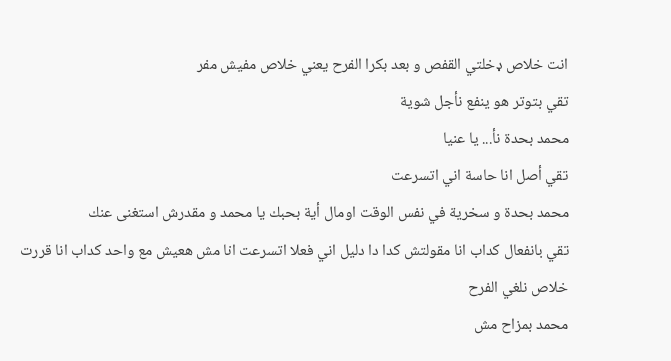انت خلاص ډخلتي القفص و بعد بكرا الفرح يعني خلاص مفيش مفر
تقي بتوتر هو ينفع نأجل شوية
محمد بحدة نأ... يا عنيا
تقي أصل انا حاسة اني اتسرعت
محمد بحدة و سخرية في نفس الوقت اومال أية بحبك يا محمد و مقدرش استغنى عنك
تقي بانفعال كداب انا مقولتش كدا دا دليل اني فعلا اتسرعت انا مش هعيش مع واحد كداب انا قررت خلاص نلغي الفرح
محمد بمزاح مش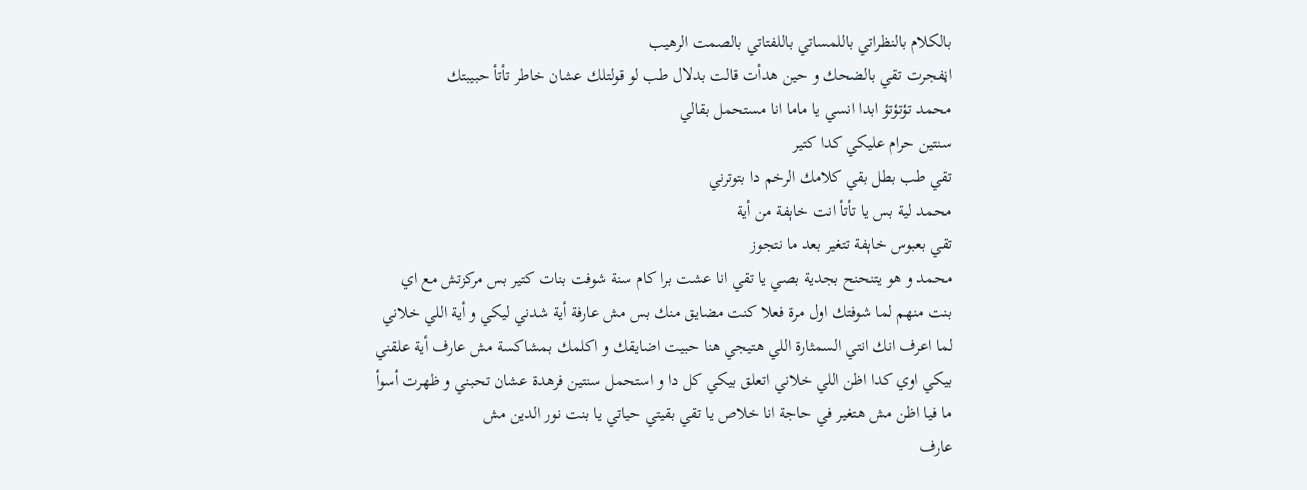بالكلام بالنظراتي باللمساتي باللفتاتي بالصمت الرهيب
اڼفجرت تقي بالضحك و حين هدأت قالت بدلال طب لو قولتلك عشان خاطر تأتأ حبيبتك
محمد تؤتؤتؤ ابدا انسي يا ماما انا مستحمل بقالي
سنتين حرام عليكي كدا كتير
تقي طب بطل بقي كلامك الرخم دا بتوترني
محمد لية بس يا تأتأ انت خاېفة من أية
تقي بعبوس خاېفة تتغير بعد ما نتجوز
محمد و هو يتنحنح بجدية بصي يا تقي انا عشت برا كام سنة شوفت بنات كتير بس مركزتش مع اي بنت منهم لما شوفتك اول مرة فعلا كنت مضايق منك بس مش عارفة أية شدني ليكي و أية اللي خلاني لما اعرف انك انتي السمثارة اللي هتيجي هنا حبيت اضايقك و اكلمك بمشاكسة مش عارف أية علقني بيكي اوي كدا اظن اللي خلاني اتعلق بيكي كل دا و استحمل سنتين فرهدة عشان تحبني و ظهرت أسوأ ما فيا اظن مش هتغير في حاجة انا خلاص يا تقي بقيتي حياتي يا بنت نور الدين مش
عارف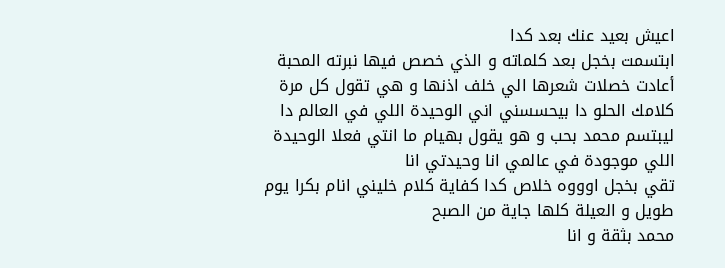اعيش بعيد عنك بعد كدا
ابتسمت بخجل بعد كلماته و الذي خصص فيها نبرته المحبة أعادت خصلات شعرها الي خلف اذنها و هي تقول كل مرة كلامك الحلو دا بيحسسني اني الوحيدة اللي في العالم دا
ليبتسم محمد بحب و هو يقول بهيام ما انتي فعلا الوحيدة اللي موجودة في عالمي انا وحيدتي انا
تقي بخجل اوووه خلاص كدا كفاية كلام خليني انام بكرا يوم طويل و العيلة كلها جاية من الصبح
محمد بثقة و انا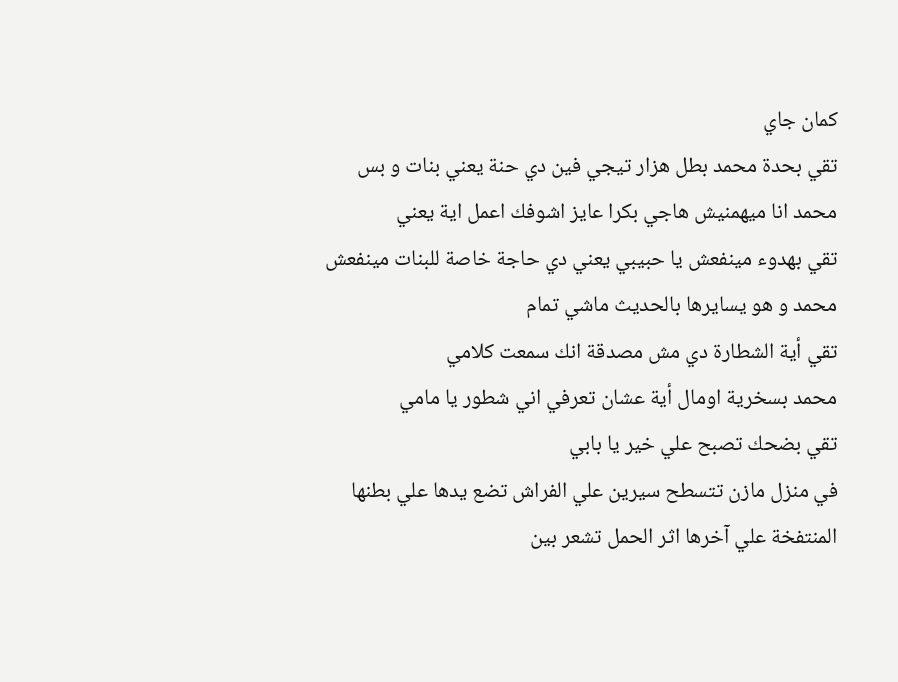كمان جاي
تقي بحدة محمد بطل هزار تيجي فين دي حنة يعني بنات و بس
محمد انا ميهمنيش هاجي بكرا عايز اشوفك اعمل اية يعني
تقي بهدوء مينفعش يا حبيبي يعني دي حاجة خاصة للبنات مينفعش
محمد و هو يسايرها بالحديث ماشي تمام
تقي أية الشطارة دي مش مصدقة انك سمعت كلامي
محمد بسخرية اومال أية عشان تعرفي اني شطور يا مامي
تقي بضحك تصبح علي خير يا بابي
في منزل مازن تتسطح سيرين علي الفراش تضع يدها علي بطنها المنتفخة علي آخرها اثر الحمل تشعر بين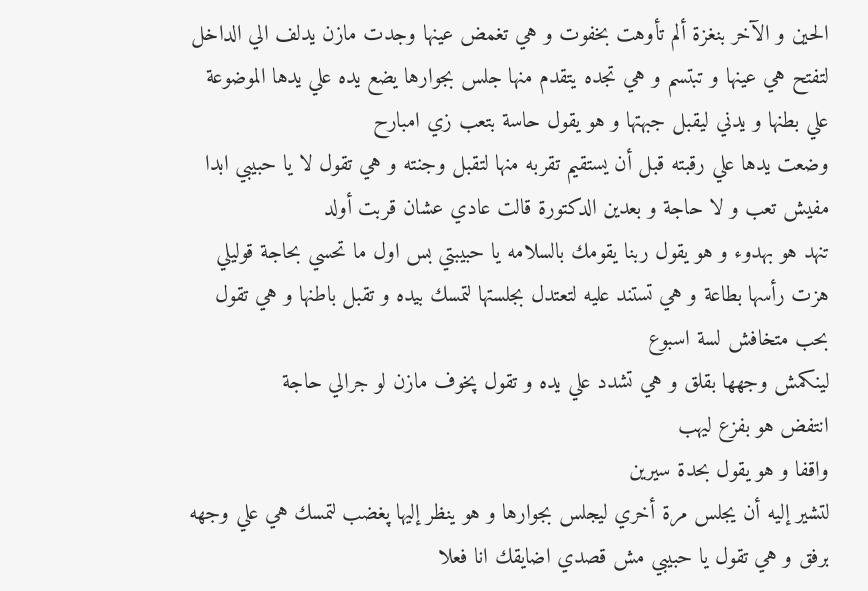الحين و الآخر بنغزة ألم تأوهت بخفوت و هي تغمض عينها وجدت مازن يدلف الي الداخل لتفتح هي عينها و تبتسم و هي تجده يتقدم منها جلس بجوارها يضع يده علي يدها الموضوعة علي بطنها و يدني ليقبل جبهتها و هو يقول حاسة بتعب زي امبارح
وضعت يدها علي رقبته قبل أن يستقيم تقربه منها لتقبل وجنته و هي تقول لا يا حبيبي ابدا مفيش تعب و لا حاجة و بعدين الدكتورة قالت عادي عشان قربت أولد
تنهد هو بهدوء و هو يقول ربنا يقومك بالسلامه يا حبيبتي بس اول ما تحسي بحاجة قوليلي
هزت رأسها بطاعة و هي تستند عليه لتعتدل بجلستها لتمسك بيده و تقبل باطنها و هي تقول بحب متخافش لسة اسبوع
لينكمش وجهها بقلق و هي تشدد علي يده و تقول پخوف مازن لو جرالي حاجة
انتفض هو بفزع ليهب
واقفا و هو يقول بحدة سيرين
لتشير إليه أن يجلس مرة أخري ليجلس بجوارها و هو ينظر إليها پغضب لتمسك هي علي وجهه برفق و هي تقول يا حبيبي مش قصدي اضايقك انا فعلا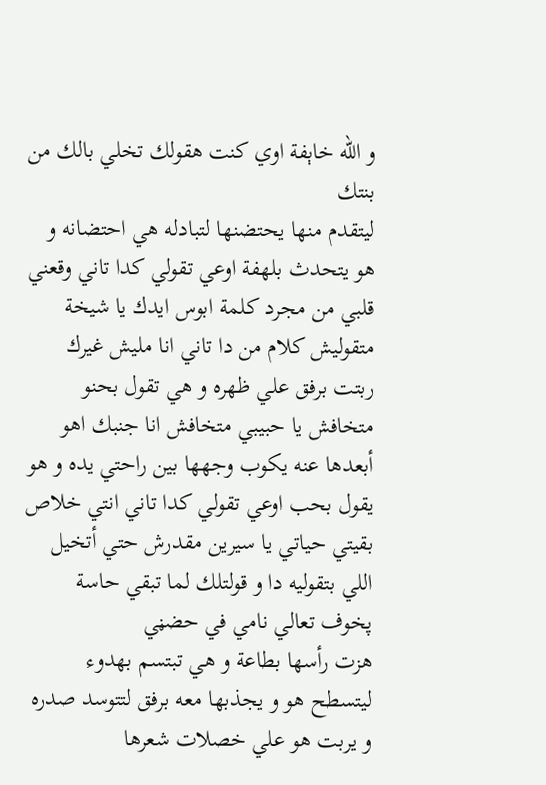و الله خاېفة اوي كنت هقولك تخلي بالك من بنتك
ليتقدم منها يحتضنها لتبادله هي احتضانه و هو يتحدث بلهفة اوعي تقولي كدا تاني وقعني قلبي من مجرد كلمة ابوس ايدك يا شيخة متقوليش كلام من دا تاني انا مليش غيرك
ربتت برفق علي ظهره و هي تقول بحنو متخافش يا حبيبي متخافش انا جنبك اهو
أبعدها عنه يكوب وجهها بين راحتي يده و هو يقول بحب اوعي تقولي كدا تاني انتي خلاص بقيتي حياتي يا سيرين مقدرش حتي أتخيل اللي بتقوليه دا و قولتلك لما تبقي حاسة پخوف تعالي نامي في حضڼي
هزت رأسها بطاعة و هي تبتسم بهدوء ليتسطح هو و يجذبها معه برفق لتتوسد صدره و يربت هو علي خصلات شعرها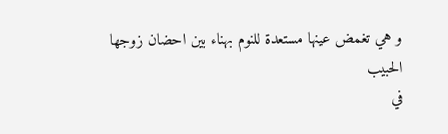و هي تغمض عينها مستعدة للنوم بهناء بين احضان زوجها الحبيب
في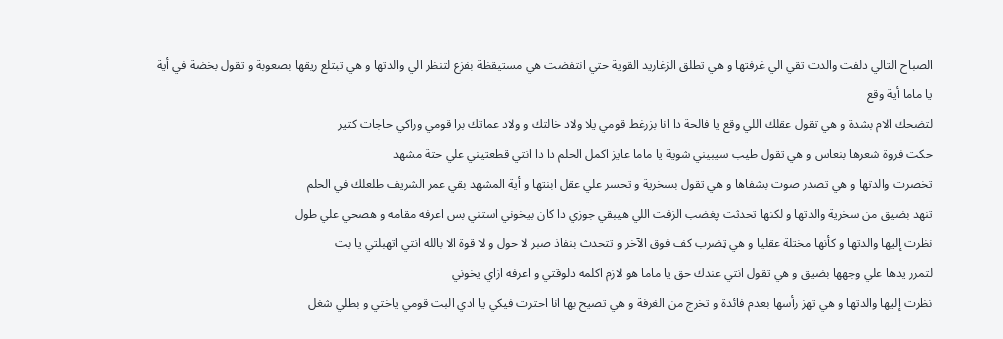الصباح التالي دلفت والدت تقي الي غرفتها و هي تطلق الزغاريد القوية حتي انتفضت هي مستيقظة بفزع لتنظر الي والدتها و هي تبتلع ريقها بصعوبة و تقول بخضة في أية يا ماما أية وقع
لتضحك الام بشدة و هي تقول عقلك اللي وقع يا فالحة دا انا بزرغط قومي يلا ولاد خالتك و ولاد عماتك برا قومي وراكي حاجات كتير
حكت فروة شعرها بنعاس و هي تقول طيب سيبيني شوية يا ماما عايز اكمل الحلم دا دا انتي قطعتيني علي حتة مشهد
تخصرت والدتها و هي تصدر صوت بشفاها و هي تقول بسخرية و تحسر علي عقل ابنتها و أية المشهد بقي عمر الشريف طلعلك في الحلم
تنهد بضيق من سخرية والدتها و لكنها تحدثت پغضب الزفت اللي هيبقي جوزي دا كان بيخوني استني بس اعرفه مقامه و هصحي علي طول
نظرت إليها والدتها و كأنها مختلة عقليا و هي ټضرب كف فوق الآخر و تتحدث بنفاذ صبر لا حول و لا قوة الا بالله انتي اتهبلتي يا بت
لتمرر يدها علي وجهها بضيق و هي تقول انتي عندك حق يا ماما هو لازم اكلمه دلوقتي و اعرفه ازاي يخوني
نظرت إليها والدتها و هي تهز رأسها بعدم فائدة و تخرج من الغرفة و هي تصيح بها انا احترت فيكي يا ادي البت قومي ياختي و بطلي شغل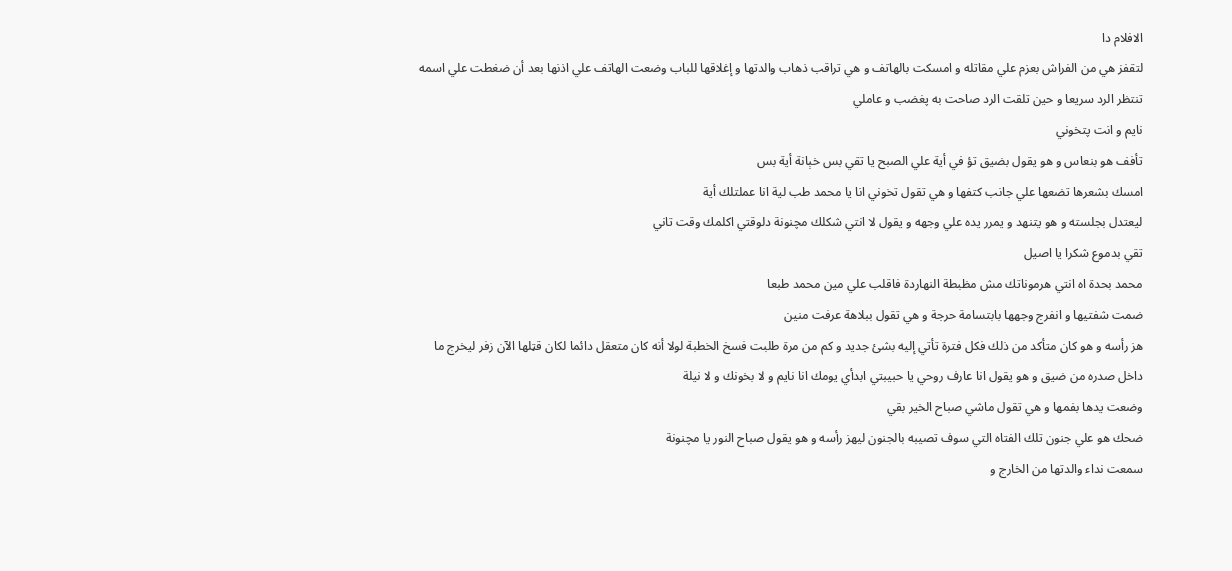الافلام دا
لتقفز هي من الفراش بعزم علي مقاتله و امسكت بالهاتف و هي تراقب ذهاب والدتها و إغلاقها للباب وضعت الهاتف علي اذنها بعد أن ضغطت علي اسمه تنتظر الرد سريعا و حين تلقت الرد صاحت به پغضب و عاملي
نايم و انت پتخوني
تأفف هو بنعاس و هو يقول بضيق تؤ في أية علي الصبح يا تقي بس خېانة أية بس
امسك بشعرها تضعها علي جانب كتفها و هي تقول تخوني انا يا محمد طب لية انا عملتلك أية
ليعتدل بجلسته و هو يتنهد و يمرر يده علي وجهه و يقول لا انتي شكلك مچنونة دلوقتي اكلمك وقت تاني
تقي بدموع شكرا يا اصيل
محمد بحدة اه انتي هرموناتك مش مظبطة النهاردة فاقلب علي مين محمد طبعا
ضمت شفتيها و انفرج وجهها بابتسامة حرجة و هي تقول ببلاهة عرفت منين
هز رأسه و هو كان متأكد من ذلك فكل فترة تأتي إليه بشئ جديد و كم من مرة طلبت فسخ الخطبة لولا أنه كان متعقل دائما لكان قټلها الآن زفر ليخرج ما داخل صدره من ضيق و هو يقول انا عارف روحي يا حبيبتي ابدأي يومك انا نايم و لا بخونك و لا نيلة
وضعت يدها بفمها و هي تقول ماشي صباح الخير بقي
ضحك هو علي جنون تلك الفتاه التي سوف تصيبه بالجنون ليهز رأسه و هو يقول صباح النور يا مچنونة
سمعت نداء والدتها من الخارج و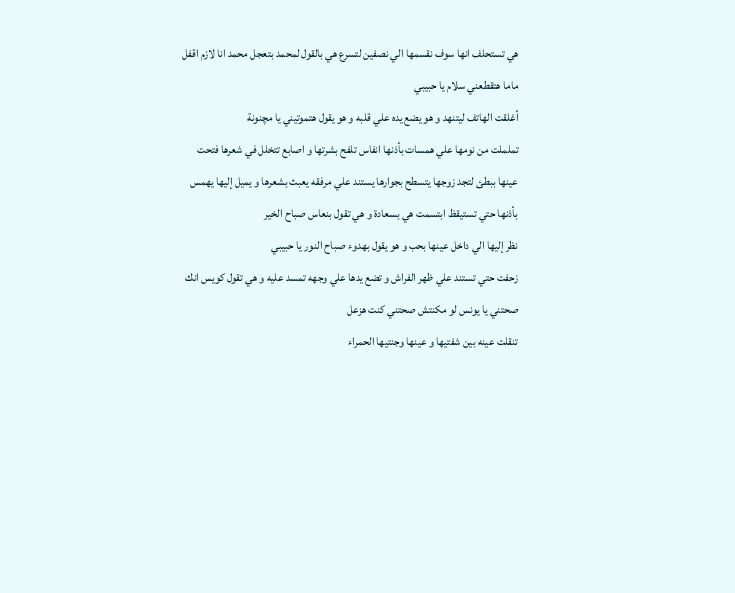هي تستحلف انها سوف نقسمها الي نصفين لتسرع هي بالقول لمحمد بتعجل محمد انا لازم اقفل ماما هتقطعني سلام يا حبيبي
أغلقت الهاتف ليتنهد و هو يضع يده علي قلبه و هو يقول هتموتيني يا مچنونة
تململت من نومها علي همسات بأذنها انفاس تلفح بشرتها و اصابع تتخلل في شعرها فتحت عينها ببطئ لتجد زوجها يتسطح بجوارها يستند علي مرفقه يعبث بشعرها و يميل إليها يهمس بأذنها حتي تستيقظ ابتسمت هي بسعادة و هي تقول بنعاس صباح الخير
نظر إليها الي داخل عينها بحب و هو يقول بهدوء صباح النور يا حبيبي
زحفت حتي تستند علي ظهر الفراش و تضع يدها علي وجهه تمسد عليه و هي تقول كويس انك صحتني يا يونس لو مكنتش صحتني كنت هزعل
تنقلت عينه بين شفتيها و عينها وجنتيها الحمراء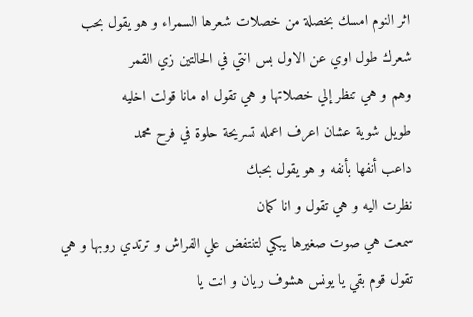اثر النوم امسك بخصلة من خصلات شعرها السمراء و هو يقول بحب شعرك طول اوي عن الاول بس انتي في الحالتين زي القمر
وهم و هي تنظر إلي خصلاتها و هي تقول اه مانا قولت اخليه
طويل شوية عشان اعرف اعمله تسريحة حلوة في فرح محمد
داعب أنفها بأنفه و هو يقول بحبك
نظرت اليه و هي تقول و انا كمان
سمعت هي صوت صغيرها يبكي لتنتفض علي الفراش و ترتدي روبها و هي تقول قوم بقي يا يونس هشوف ريان و انت يا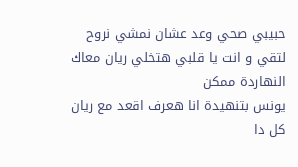حبيبي صحي وعد عشان نمشي نروح لتقي و انت يا قلبي هتخلي ريان معاك النهاردة ممكن
يونس بتنهيدة انا هعرف اقعد مع ريان كل دا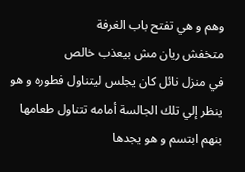وهم و هي تفتح باب الغرفة
متخفش ريان مش بيعذب خالص
في منزل نائل كان يجلس ليتناول فطوره و هو ينظر إلي تلك الجالسة أمامه تتناول طعامها بنهم ابتسم و هو يجدها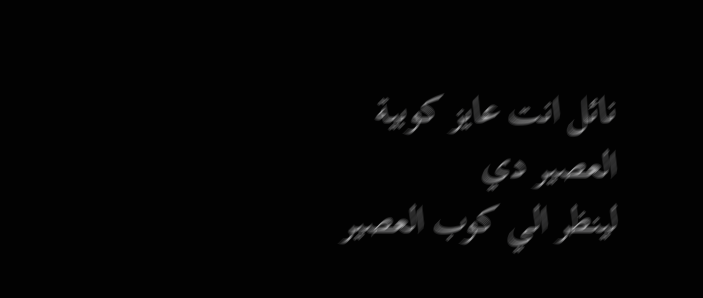نائل انت عايز كوبية العصير دي
لينظر الي كوب العصير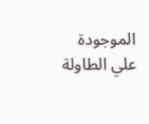الموجودة علي الطاولة